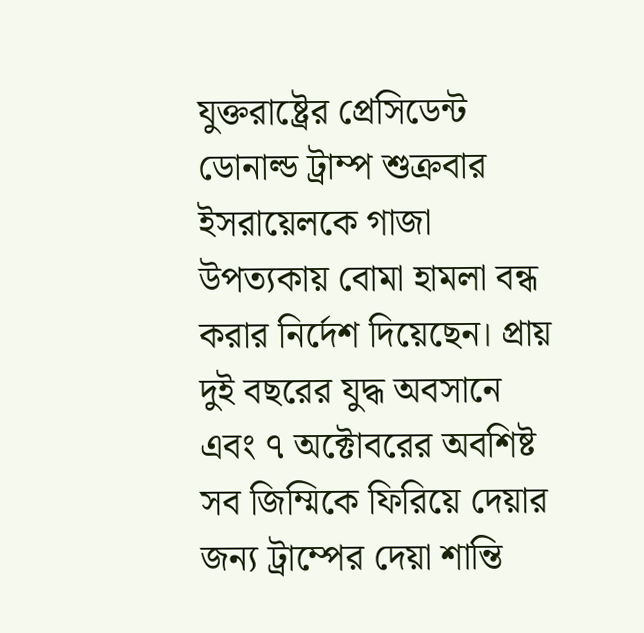যুক্তরাষ্ট্রের প্রেসিডেন্ট ডোনাল্ড ট্রাম্প শুক্রবার ইসরায়েলকে গাজা উপত্যকায় বোমা হামলা বন্ধ করার নির্দেশ দিয়েছেন। প্রায় দুই বছরের যুদ্ধ অবসানে এবং ৭ অক্টোবরের অবশিষ্ট সব জিম্মিকে ফিরিয়ে দেয়ার জন্য ট্রাম্পের দেয়া শান্তি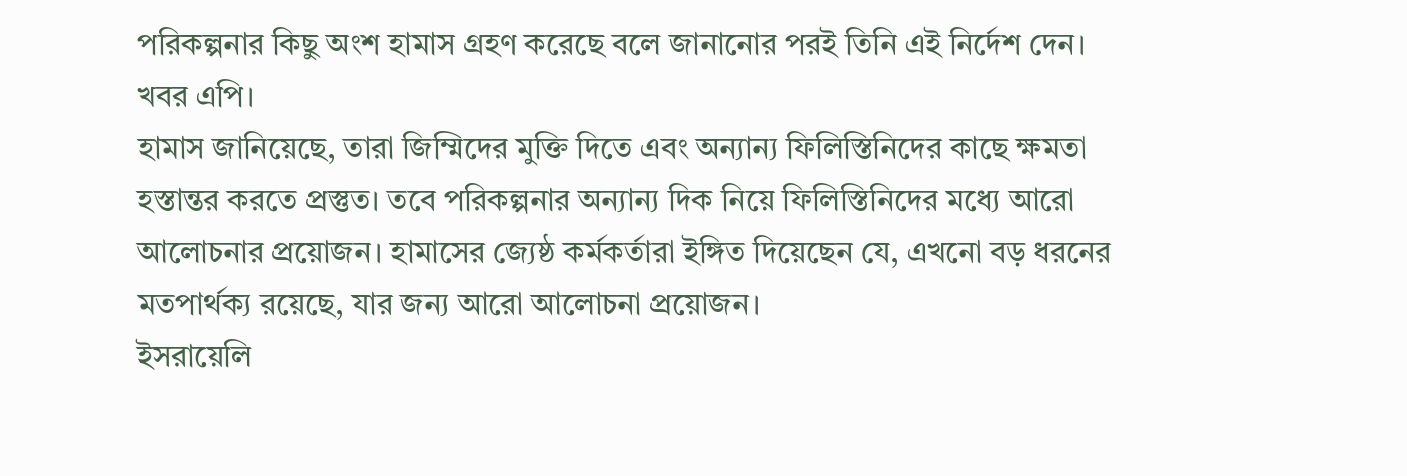পরিকল্পনার কিছু অংশ হামাস গ্রহণ করেছে বলে জানানোর পরই তিনি এই নির্দেশ দেন। খবর এপি।
হামাস জানিয়েছে, তারা জিম্মিদের মুক্তি দিতে এবং অন্যান্য ফিলিস্তিনিদের কাছে ক্ষমতা হস্তান্তর করতে প্রস্তুত। তবে পরিকল্পনার অন্যান্য দিক নিয়ে ফিলিস্তিনিদের মধ্যে আরো আলোচনার প্রয়োজন। হামাসের জ্যেষ্ঠ কর্মকর্তারা ইঙ্গিত দিয়েছেন যে, এখনো বড় ধরনের মতপার্থক্য রয়েছে, যার জন্য আরো আলোচনা প্রয়োজন।
ইসরায়েলি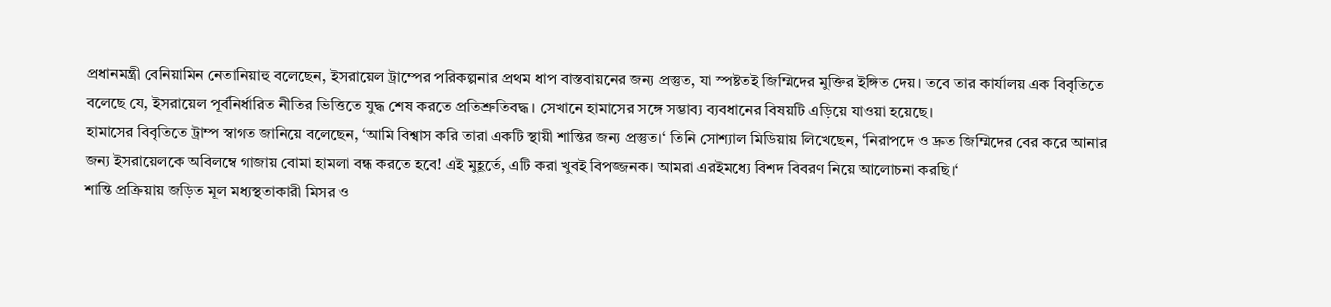প্রধানমন্ত্রী বেনিয়ামিন নেতানিয়াহু বলেছেন, ইসরায়েল ট্রাম্পের পরিকল্পনার প্রথম ধাপ বাস্তবায়নের জন্য প্রস্তুত, যা স্পষ্টতই জিম্মিদের মুক্তির ইঙ্গিত দেয়। তবে তার কার্যালয় এক বিবৃতিতে বলেছে যে, ইসরায়েল পূর্বনির্ধারিত নীতির ভিত্তিতে যুদ্ধ শেষ করতে প্রতিশ্রুতিবদ্ধ। সেখানে হামাসের সঙ্গে সম্ভাব্য ব্যবধানের বিষয়টি এড়িয়ে যাওয়া হয়েছে।
হামাসের বিবৃতিতে ট্রাম্প স্বাগত জানিয়ে বলেছেন, ‘আমি বিশ্বাস করি তারা একটি স্থায়ী শান্তির জন্য প্রস্তুত।‘ তিনি সোশ্যাল মিডিয়ায় লিখেছেন, ‘নিরাপদে ও দ্রুত জিম্মিদের বের করে আনার জন্য ইসরায়েলকে অবিলম্বে গাজায় বোমা হামলা বন্ধ করতে হবে! এই মুহূর্তে, এটি করা খুবই বিপজ্জনক। আমরা এরইমধ্যে বিশদ বিবরণ নিয়ে আলোচনা করছি।‘
শান্তি প্রক্রিয়ায় জড়িত মূল মধ্যস্থতাকারী মিসর ও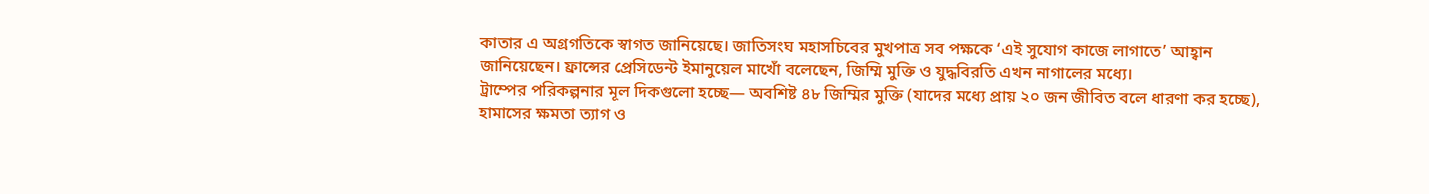কাতার এ অগ্রগতিকে স্বাগত জানিয়েছে। জাতিসংঘ মহাসচিবের মুখপাত্র সব পক্ষকে ‘এই সুযোগ কাজে লাগাতে’ আহ্বান জানিয়েছেন। ফ্রান্সের প্রেসিডেন্ট ইমানুয়েল মাখোঁ বলেছেন, জিম্মি মুক্তি ও যুদ্ধবিরতি এখন নাগালের মধ্যে।
ট্রাম্পের পরিকল্পনার মূল দিকগুলো হচ্ছে— অবশিষ্ট ৪৮ জিম্মির মুক্তি (যাদের মধ্যে প্রায় ২০ জন জীবিত বলে ধারণা কর হচ্ছে), হামাসের ক্ষমতা ত্যাগ ও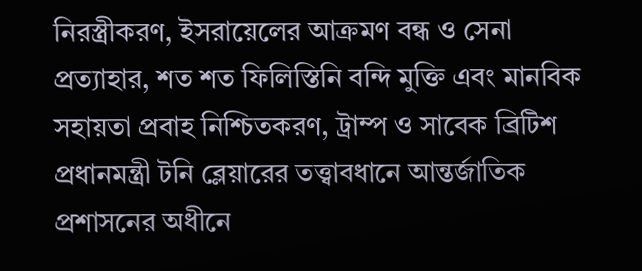নিরস্ত্রীকরণ, ইসরায়েলের আক্রমণ বন্ধ ও সেনা প্রত্যাহার, শত শত ফিলিস্তিনি বন্দি মুক্তি এবং মানবিক সহায়তা প্রবাহ নিশ্চিতকরণ, ট্রাম্প ও সাবেক ব্রিটিশ প্রধানমন্ত্রী টনি ব্লেয়ারের তত্ত্বাবধানে আন্তর্জাতিক প্রশাসনের অধীনে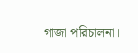গাজা পরিচালনা।